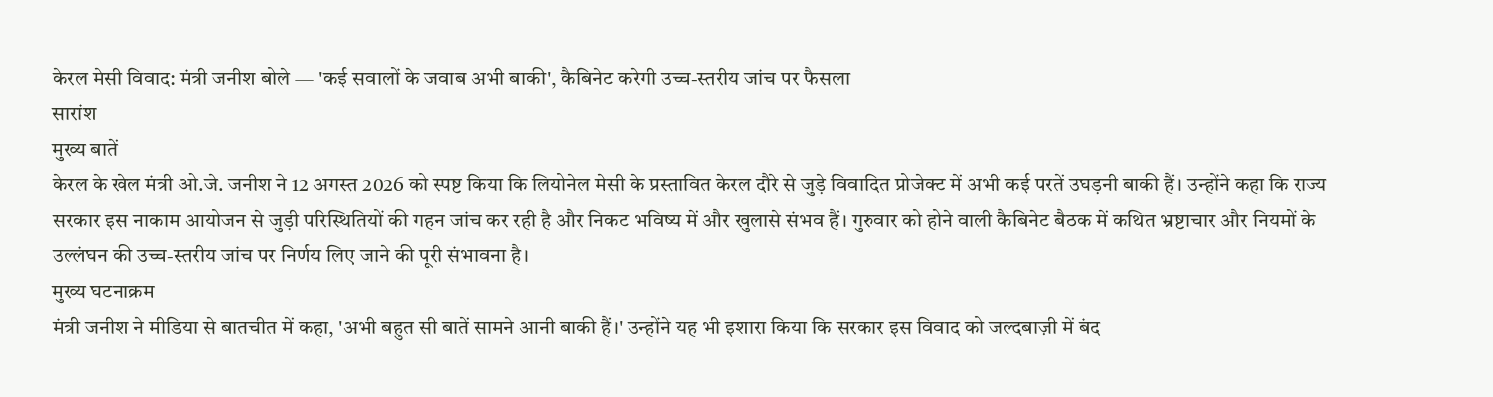केरल मेसी विवाद: मंत्री जनीश बोले — 'कई सवालों के जवाब अभी बाकी', कैबिनेट करेगी उच्च-स्तरीय जांच पर फैसला
सारांश
मुख्य बातें
केरल के खेल मंत्री ओ.जे. जनीश ने 12 अगस्त 2026 को स्पष्ट किया कि लियोनेल मेसी के प्रस्तावित केरल दौरे से जुड़े विवादित प्रोजेक्ट में अभी कई परतें उघड़नी बाकी हैं। उन्होंने कहा कि राज्य सरकार इस नाकाम आयोजन से जुड़ी परिस्थितियों की गहन जांच कर रही है और निकट भविष्य में और खुलासे संभव हैं। गुरुवार को होने वाली कैबिनेट बैठक में कथित भ्रष्टाचार और नियमों के उल्लंघन की उच्च-स्तरीय जांच पर निर्णय लिए जाने की पूरी संभावना है।
मुख्य घटनाक्रम
मंत्री जनीश ने मीडिया से बातचीत में कहा, 'अभी बहुत सी बातें सामने आनी बाकी हैं।' उन्होंने यह भी इशारा किया कि सरकार इस विवाद को जल्दबाज़ी में बंद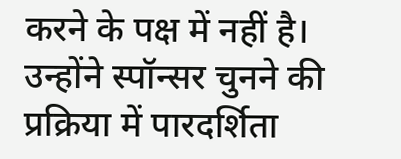करने के पक्ष में नहीं है। उन्होंने स्पॉन्सर चुनने की प्रक्रिया में पारदर्शिता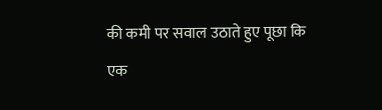की कमी पर सवाल उठाते हुए पूछा कि एक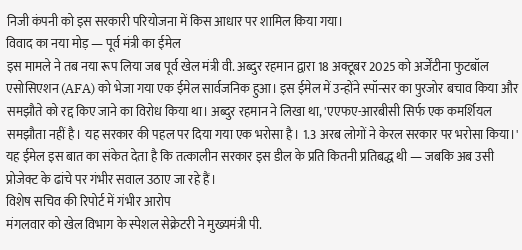निजी कंपनी को इस सरकारी परियोजना में किस आधार पर शामिल किया गया।
विवाद का नया मोड़ — पूर्व मंत्री का ईमेल
इस मामले ने तब नया रूप लिया जब पूर्व खेल मंत्री वी. अब्दुर रहमान द्वारा 18 अक्टूबर 2025 को अर्जेंटीना फुटबॉल एसोसिएशन (AFA) को भेजा गया एक ईमेल सार्वजनिक हुआ। इस ईमेल में उन्होंने स्पॉन्सर का पुरजोर बचाव किया और समझौते को रद्द किए जाने का विरोध किया था। अब्दुर रहमान ने लिखा था, 'एएफए-आरबीसी सिर्फ एक कमर्शियल समझौता नहीं है। यह सरकार की पहल पर दिया गया एक भरोसा है। 1.3 अरब लोगों ने केरल सरकार पर भरोसा किया।' यह ईमेल इस बात का संकेत देता है कि तत्कालीन सरकार इस डील के प्रति कितनी प्रतिबद्ध थी — जबकि अब उसी प्रोजेक्ट के ढांचे पर गंभीर सवाल उठाए जा रहे हैं।
विशेष सचिव की रिपोर्ट में गंभीर आरोप
मंगलवार को खेल विभाग के स्पेशल सेक्रेटरी ने मुख्यमंत्री पी.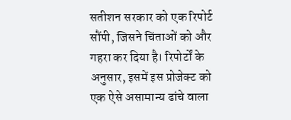सतीशन सरकार को एक रिपोर्ट सौंपी, जिसने चिंताओं को और गहरा कर दिया है। रिपोर्टों के अनुसार, इसमें इस प्रोजेक्ट को एक ऐसे असामान्य ढांचे वाला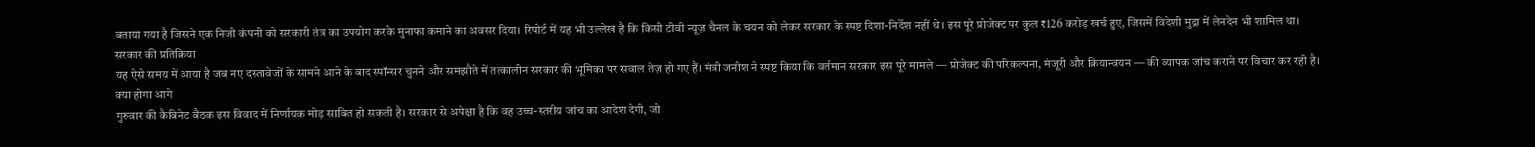बताया गया है जिसने एक निजी कंपनी को सरकारी तंत्र का उपयोग करके मुनाफा कमाने का अवसर दिया। रिपोर्ट में यह भी उल्लेख है कि किसी टीवी न्यूज़ चैनल के चयन को लेकर सरकार के स्पष्ट दिशा-निर्देश नहीं थे। इस पूरे प्रोजेक्ट पर कुल ₹126 करोड़ खर्च हुए, जिसमें विदेशी मुद्रा में लेनदेन भी शामिल था।
सरकार की प्रतिक्रिया
यह ऐसे समय में आया है जब नए दस्तावेजों के सामने आने के बाद स्पॉन्सर चुनने और समझौते में तत्कालीन सरकार की भूमिका पर सवाल तेज़ हो गए हैं। मंत्री जनीश ने स्पष्ट किया कि वर्तमान सरकार इस पूरे मामले — प्रोजेक्ट की परिकल्पना, मंजूरी और क्रियान्वयन — की व्यापक जांच कराने पर विचार कर रही है।
क्या होगा आगे
गुरुवार की कैबिनेट बैठक इस विवाद में निर्णायक मोड़ साबित हो सकती है। सरकार से अपेक्षा है कि वह उच्च-स्तरीय जांच का आदेश देगी, जो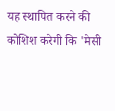यह स्थापित करने की कोशिश करेगी कि 'मेसी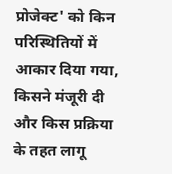प्रोजेक्ट' को किन परिस्थितियों में आकार दिया गया, किसने मंजूरी दी और किस प्रक्रिया के तहत लागू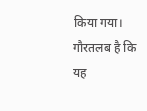किया गया। गौरतलब है कि यह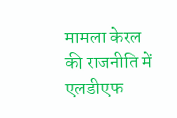मामला केरल की राजनीति में एलडीएफ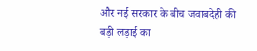और नई सरकार के बीच जवाबदेही की बड़ी लड़ाई का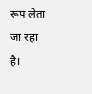रूप लेता जा रहा है।